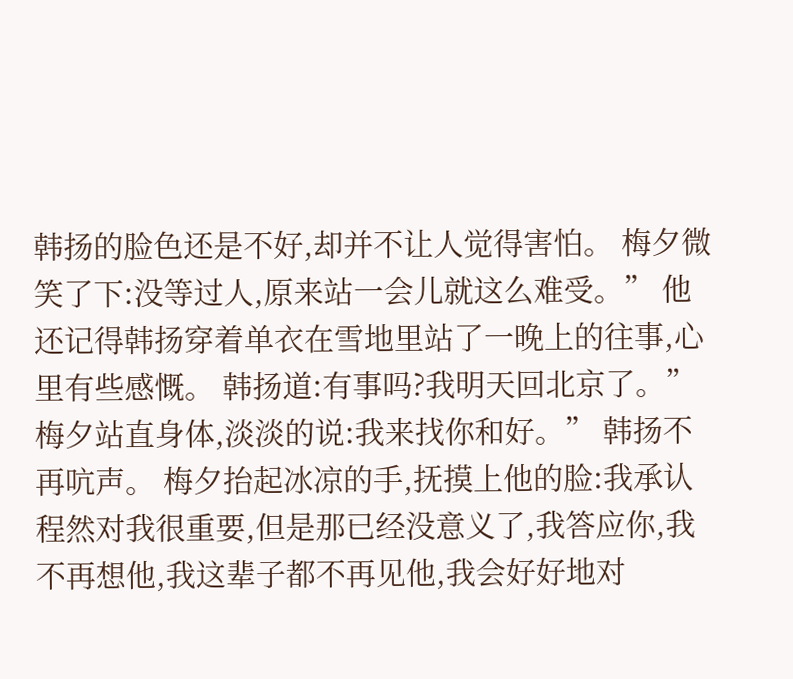韩扬的脸色还是不好,却并不让人觉得害怕。 梅夕微笑了下:没等过人,原来站一会儿就这么难受。” 他还记得韩扬穿着单衣在雪地里站了一晚上的往事,心里有些感慨。 韩扬道:有事吗?我明天回北京了。” 梅夕站直身体,淡淡的说:我来找你和好。” 韩扬不再吭声。 梅夕抬起冰凉的手,抚摸上他的脸:我承认程然对我很重要,但是那已经没意义了,我答应你,我不再想他,我这辈子都不再见他,我会好好地对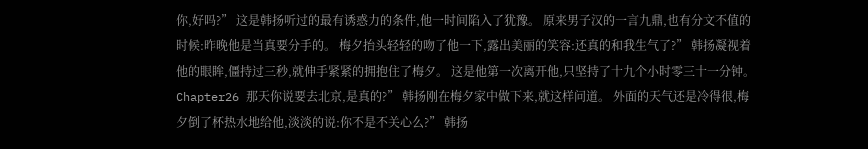你,好吗?” 这是韩扬听过的最有诱惑力的条件,他一时间陷入了犹豫。 原来男子汉的一言九鼎,也有分文不值的时候:昨晚他是当真要分手的。 梅夕抬头轻轻的吻了他一下,露出美丽的笑容:还真的和我生气了?” 韩扬凝视着他的眼眸,僵持过三秒,就伸手紧紧的拥抱住了梅夕。 这是他第一次离开他,只坚持了十九个小时零三十一分钟。 Chapter26 那天你说要去北京,是真的?” 韩扬刚在梅夕家中做下来,就这样问道。 外面的天气还是冷得很,梅夕倒了杯热水地给他,淡淡的说:你不是不关心么?” 韩扬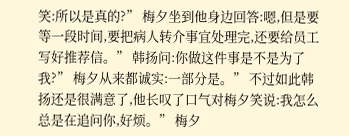笑:所以是真的?” 梅夕坐到他身边回答:嗯,但是要等一段时间,要把病人转介事宜处理完,还要给员工写好推荐信。” 韩扬问:你做这件事是不是为了我?” 梅夕从来都诚实:一部分是。” 不过如此韩扬还是很满意了,他长叹了口气对梅夕笑说:我怎么总是在追问你,好烦。” 梅夕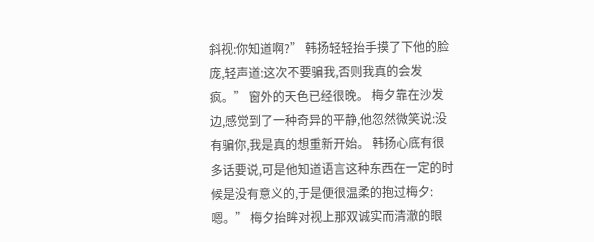斜视:你知道啊?” 韩扬轻轻抬手摸了下他的脸庞,轻声道:这次不要骗我,否则我真的会发疯。” 窗外的天色已经很晚。 梅夕靠在沙发边,感觉到了一种奇异的平静,他忽然微笑说:没有骗你,我是真的想重新开始。 韩扬心底有很多话要说,可是他知道语言这种东西在一定的时候是没有意义的,于是便很温柔的抱过梅夕:嗯。” 梅夕抬眸对视上那双诚实而清澈的眼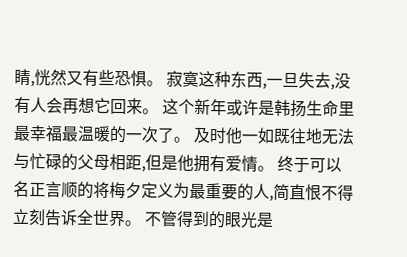睛,恍然又有些恐惧。 寂寞这种东西,一旦失去,没有人会再想它回来。 这个新年或许是韩扬生命里最幸福最温暖的一次了。 及时他一如既往地无法与忙碌的父母相距,但是他拥有爱情。 终于可以名正言顺的将梅夕定义为最重要的人,简直恨不得立刻告诉全世界。 不管得到的眼光是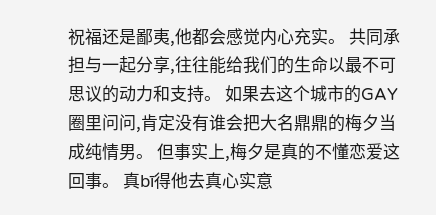祝福还是鄙夷,他都会感觉内心充实。 共同承担与一起分享,往往能给我们的生命以最不可思议的动力和支持。 如果去这个城市的GAY圈里问问,肯定没有谁会把大名鼎鼎的梅夕当成纯情男。 但事实上,梅夕是真的不懂恋爱这回事。 真bī得他去真心实意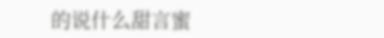的说什么甜言蜜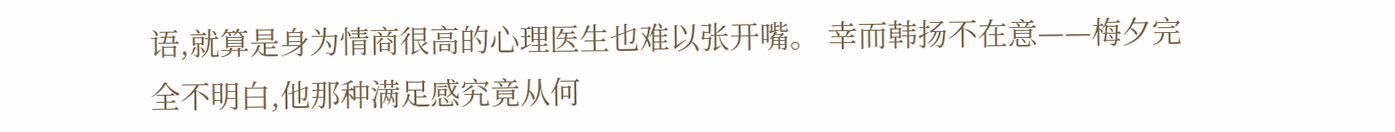语,就算是身为情商很高的心理医生也难以张开嘴。 幸而韩扬不在意——梅夕完全不明白,他那种满足感究竟从何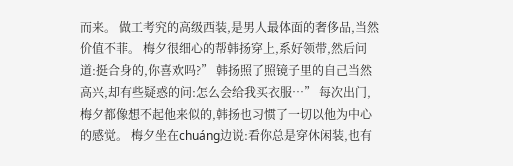而来。 做工考究的高级西装,是男人最体面的奢侈品,当然价值不菲。 梅夕很细心的帮韩扬穿上,系好领带,然后问道:挺合身的,你喜欢吗?” 韩扬照了照镜子里的自己当然高兴,却有些疑惑的问:怎么会给我买衣服…” 每次出门,梅夕都像想不起他来似的,韩扬也习惯了一切以他为中心的感觉。 梅夕坐在chuáng边说:看你总是穿休闲装,也有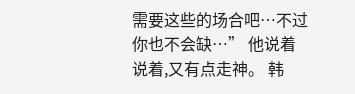需要这些的场合吧…不过你也不会缺…” 他说着说着,又有点走神。 韩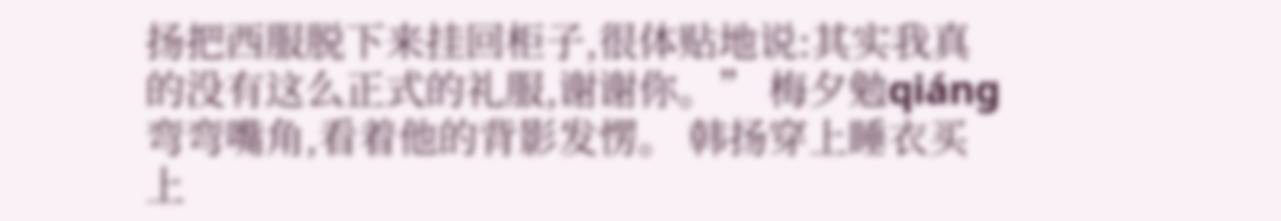扬把西服脱下来挂回柜子,很体贴地说:其实我真的没有这么正式的礼服,谢谢你。” 梅夕勉qiáng弯弯嘴角,看着他的背影发愣。 韩扬穿上睡衣买上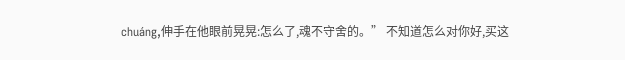chuáng,伸手在他眼前晃晃:怎么了,魂不守舍的。” 不知道怎么对你好,买这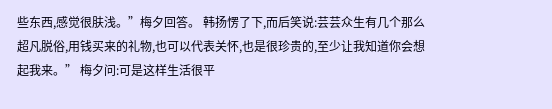些东西,感觉很肤浅。”梅夕回答。 韩扬愣了下,而后笑说:芸芸众生有几个那么超凡脱俗,用钱买来的礼物,也可以代表关怀,也是很珍贵的,至少让我知道你会想起我来。” 梅夕问:可是这样生活很平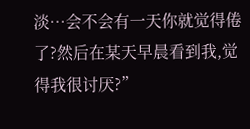淡…会不会有一天你就觉得倦了?然后在某天早晨看到我,觉得我很讨厌?”